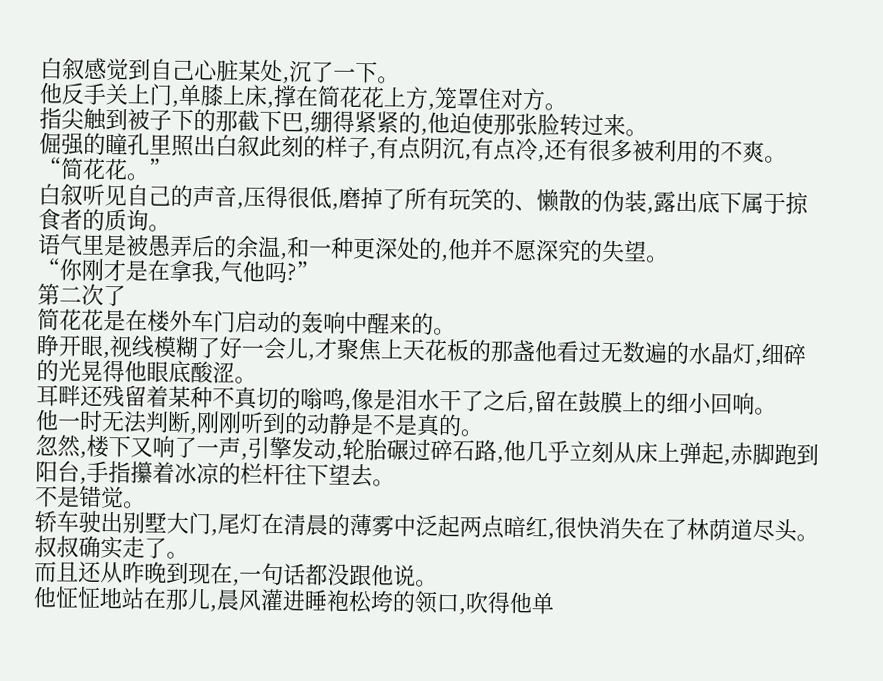白叙感觉到自己心脏某处,沉了一下。
他反手关上门,单膝上床,撑在简花花上方,笼罩住对方。
指尖触到被子下的那截下巴,绷得紧紧的,他迫使那张脸转过来。
倔强的瞳孔里照出白叙此刻的样子,有点阴沉,有点冷,还有很多被利用的不爽。
“简花花。”
白叙听见自己的声音,压得很低,磨掉了所有玩笑的、懒散的伪装,露出底下属于掠食者的质询。
语气里是被愚弄后的余温,和一种更深处的,他并不愿深究的失望。
“你刚才是在拿我,气他吗?”
第二次了
简花花是在楼外车门启动的轰响中醒来的。
睁开眼,视线模糊了好一会儿,才聚焦上天花板的那盏他看过无数遍的水晶灯,细碎的光晃得他眼底酸涩。
耳畔还残留着某种不真切的嗡鸣,像是泪水干了之后,留在鼓膜上的细小回响。
他一时无法判断,刚刚听到的动静是不是真的。
忽然,楼下又响了一声,引擎发动,轮胎碾过碎石路,他几乎立刻从床上弹起,赤脚跑到阳台,手指攥着冰凉的栏杆往下望去。
不是错觉。
轿车驶出别墅大门,尾灯在清晨的薄雾中泛起两点暗红,很快消失在了林荫道尽头。
叔叔确实走了。
而且还从昨晚到现在,一句话都没跟他说。
他怔怔地站在那儿,晨风灌进睡袍松垮的领口,吹得他单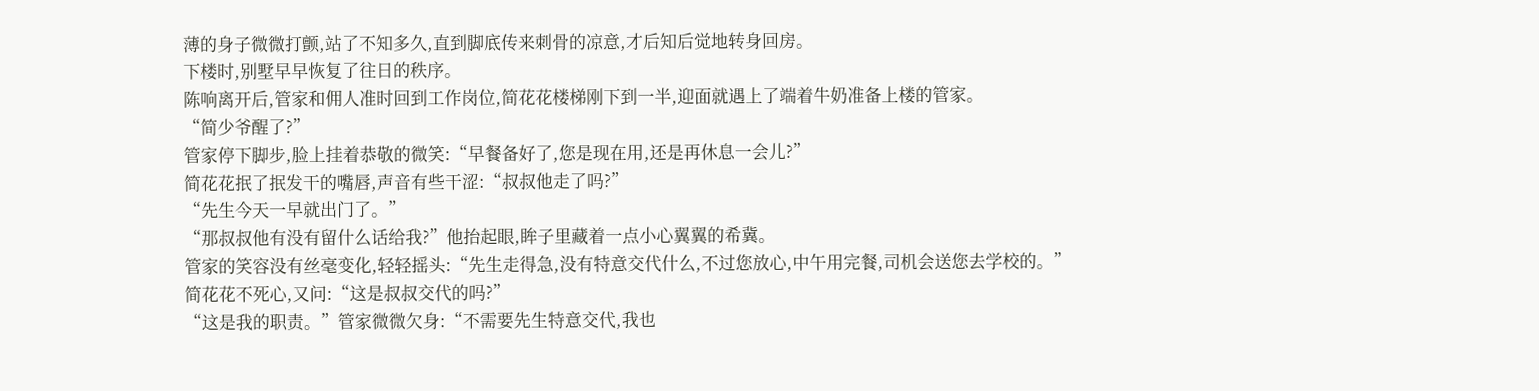薄的身子微微打颤,站了不知多久,直到脚底传来刺骨的凉意,才后知后觉地转身回房。
下楼时,别墅早早恢复了往日的秩序。
陈响离开后,管家和佣人准时回到工作岗位,简花花楼梯刚下到一半,迎面就遇上了端着牛奶准备上楼的管家。
“简少爷醒了?”
管家停下脚步,脸上挂着恭敬的微笑:“早餐备好了,您是现在用,还是再休息一会儿?”
简花花抿了抿发干的嘴唇,声音有些干涩:“叔叔他走了吗?”
“先生今天一早就出门了。”
“那叔叔他有没有留什么话给我?”他抬起眼,眸子里藏着一点小心翼翼的希冀。
管家的笑容没有丝毫变化,轻轻摇头:“先生走得急,没有特意交代什么,不过您放心,中午用完餐,司机会送您去学校的。”
简花花不死心,又问:“这是叔叔交代的吗?”
“这是我的职责。”管家微微欠身:“不需要先生特意交代,我也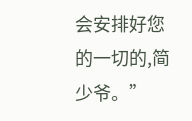会安排好您的一切的,简少爷。”